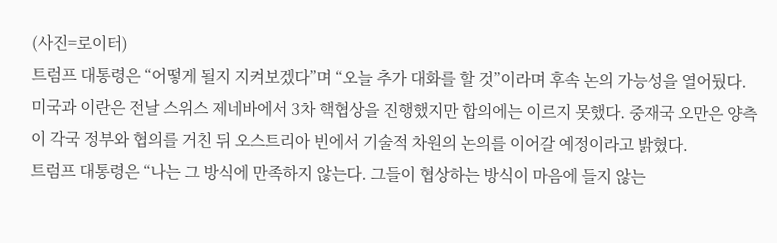(사진=로이터)
트럼프 대통령은 “어떻게 될지 지켜보겠다”며 “오늘 추가 대화를 할 것”이라며 후속 논의 가능성을 열어뒀다.
미국과 이란은 전날 스위스 제네바에서 3차 핵협상을 진행했지만 합의에는 이르지 못했다. 중재국 오만은 양측이 각국 정부와 협의를 거친 뒤 오스트리아 빈에서 기술적 차원의 논의를 이어갈 예정이라고 밝혔다.
트럼프 대통령은 “나는 그 방식에 만족하지 않는다. 그들이 협상하는 방식이 마음에 들지 않는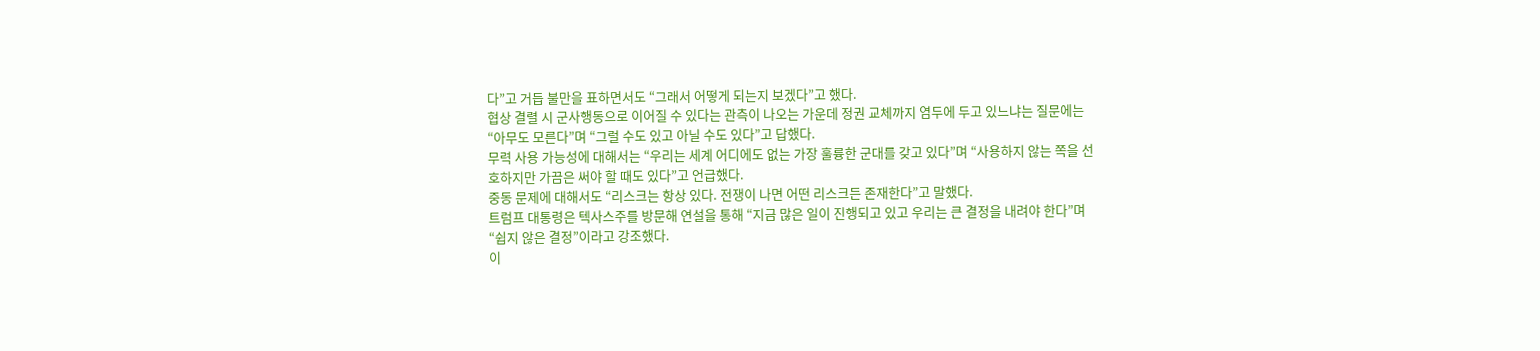다”고 거듭 불만을 표하면서도 “그래서 어떻게 되는지 보겠다”고 했다.
협상 결렬 시 군사행동으로 이어질 수 있다는 관측이 나오는 가운데 정권 교체까지 염두에 두고 있느냐는 질문에는 “아무도 모른다”며 “그럴 수도 있고 아닐 수도 있다”고 답했다.
무력 사용 가능성에 대해서는 “우리는 세계 어디에도 없는 가장 훌륭한 군대를 갖고 있다”며 “사용하지 않는 쪽을 선호하지만 가끔은 써야 할 때도 있다”고 언급했다.
중동 문제에 대해서도 “리스크는 항상 있다. 전쟁이 나면 어떤 리스크든 존재한다”고 말했다.
트럼프 대통령은 텍사스주를 방문해 연설을 통해 “지금 많은 일이 진행되고 있고 우리는 큰 결정을 내려야 한다”며 “쉽지 않은 결정”이라고 강조했다.
이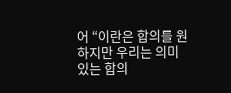어 “이란은 합의를 원하지만 우리는 의미 있는 합의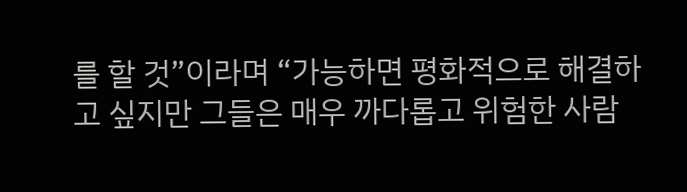를 할 것”이라며 “가능하면 평화적으로 해결하고 싶지만 그들은 매우 까다롭고 위험한 사람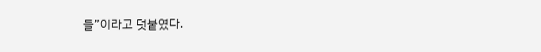들”이라고 덧붙였다.